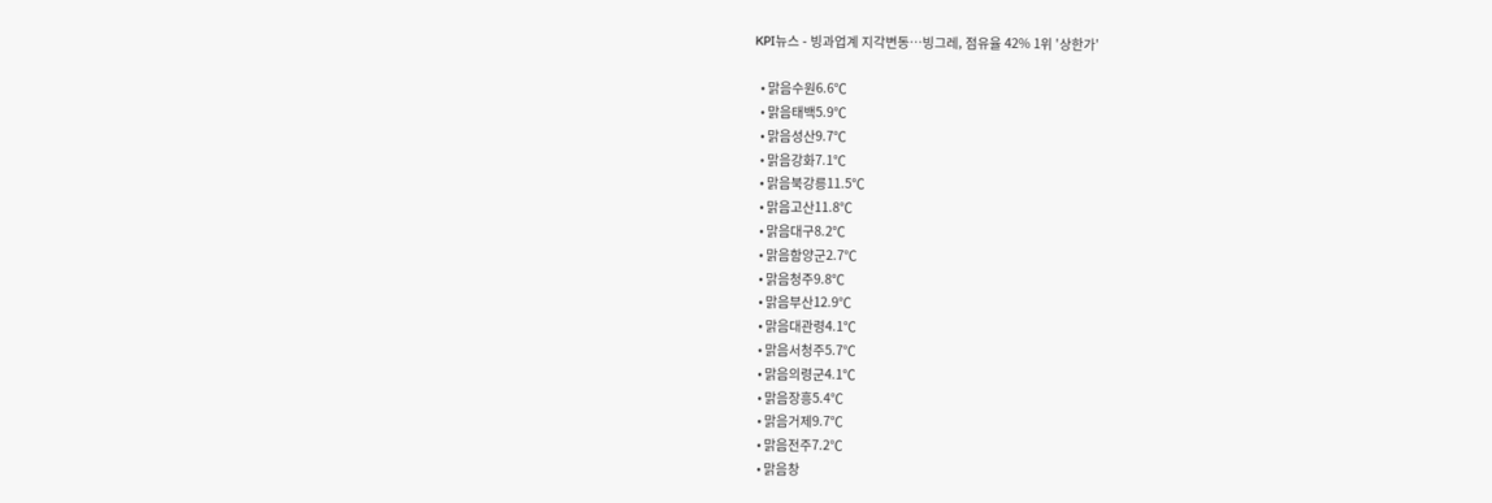KPI뉴스 - 빙과업계 지각변동…빙그레, 점유율 42% 1위 '상한가'

  • 맑음수원6.6℃
  • 맑음태백5.9℃
  • 맑음성산9.7℃
  • 맑음강화7.1℃
  • 맑음북강릉11.5℃
  • 맑음고산11.8℃
  • 맑음대구8.2℃
  • 맑음함양군2.7℃
  • 맑음청주9.8℃
  • 맑음부산12.9℃
  • 맑음대관령4.1℃
  • 맑음서청주5.7℃
  • 맑음의령군4.1℃
  • 맑음장흥5.4℃
  • 맑음거제9.7℃
  • 맑음전주7.2℃
  • 맑음창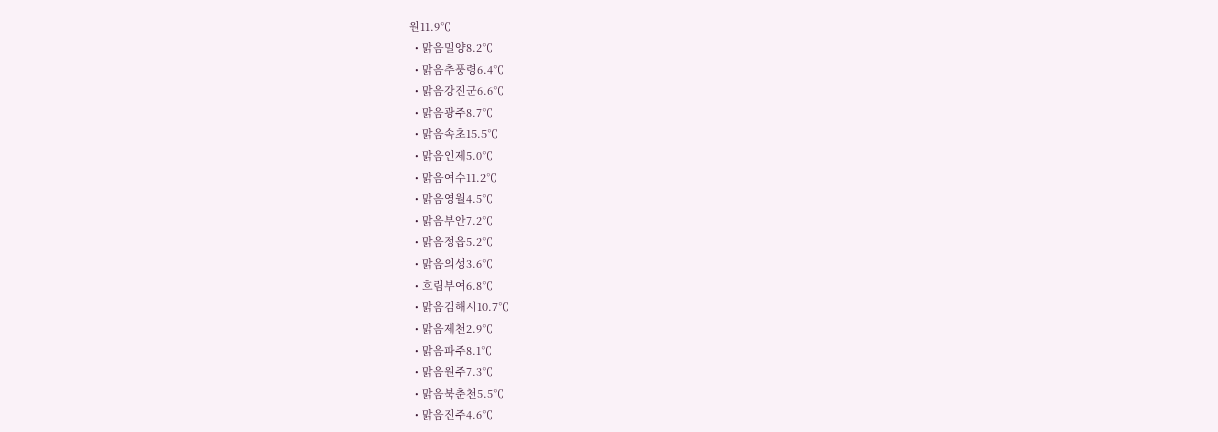원11.9℃
  • 맑음밀양8.2℃
  • 맑음추풍령6.4℃
  • 맑음강진군6.6℃
  • 맑음광주8.7℃
  • 맑음속초15.5℃
  • 맑음인제5.0℃
  • 맑음여수11.2℃
  • 맑음영월4.5℃
  • 맑음부안7.2℃
  • 맑음정읍5.2℃
  • 맑음의성3.6℃
  • 흐림부여6.8℃
  • 맑음김해시10.7℃
  • 맑음제천2.9℃
  • 맑음파주8.1℃
  • 맑음원주7.3℃
  • 맑음북춘천5.5℃
  • 맑음진주4.6℃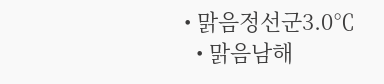• 맑음정선군3.0℃
  • 맑음남해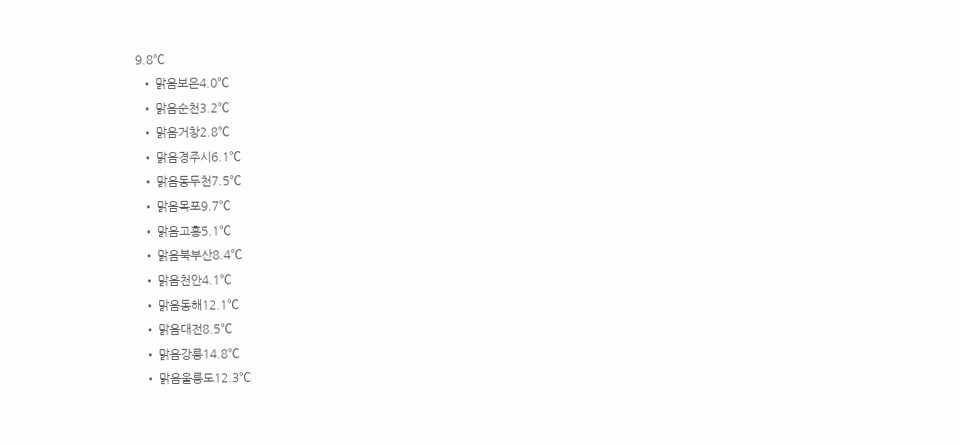9.8℃
  • 맑음보은4.0℃
  • 맑음순천3.2℃
  • 맑음거창2.8℃
  • 맑음경주시6.1℃
  • 맑음동두천7.5℃
  • 맑음목포9.7℃
  • 맑음고흥5.1℃
  • 맑음북부산8.4℃
  • 맑음천안4.1℃
  • 맑음동해12.1℃
  • 맑음대전8.5℃
  • 맑음강릉14.8℃
  • 맑음울릉도12.3℃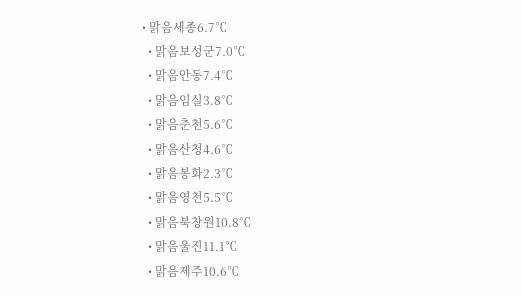• 맑음세종6.7℃
  • 맑음보성군7.0℃
  • 맑음안동7.4℃
  • 맑음임실3.8℃
  • 맑음춘천5.6℃
  • 맑음산청4.6℃
  • 맑음봉화2.3℃
  • 맑음영천5.5℃
  • 맑음북창원10.8℃
  • 맑음울진11.1℃
  • 맑음제주10.6℃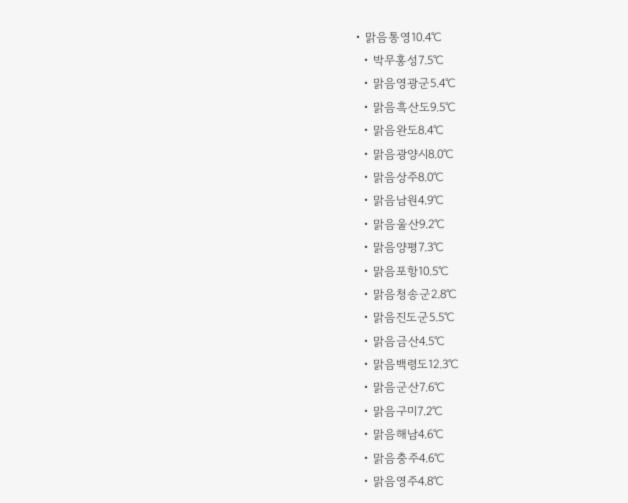• 맑음통영10.4℃
  • 박무홍성7.5℃
  • 맑음영광군5.4℃
  • 맑음흑산도9.5℃
  • 맑음완도8.4℃
  • 맑음광양시8.0℃
  • 맑음상주8.0℃
  • 맑음남원4.9℃
  • 맑음울산9.2℃
  • 맑음양평7.3℃
  • 맑음포항10.5℃
  • 맑음청송군2.8℃
  • 맑음진도군5.5℃
  • 맑음금산4.5℃
  • 맑음백령도12.3℃
  • 맑음군산7.6℃
  • 맑음구미7.2℃
  • 맑음해남4.6℃
  • 맑음충주4.6℃
  • 맑음영주4.8℃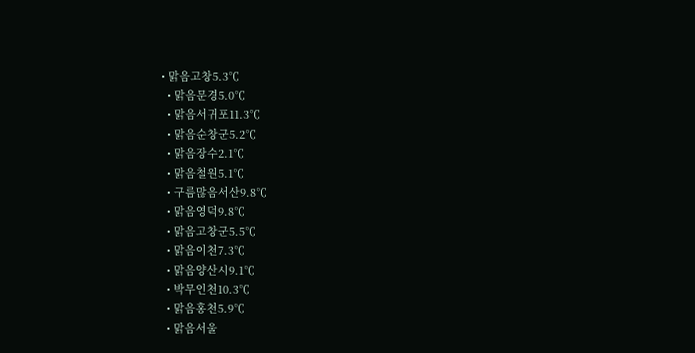• 맑음고창5.3℃
  • 맑음문경5.0℃
  • 맑음서귀포11.3℃
  • 맑음순창군5.2℃
  • 맑음장수2.1℃
  • 맑음철원5.1℃
  • 구름많음서산9.8℃
  • 맑음영덕9.8℃
  • 맑음고창군5.5℃
  • 맑음이천7.3℃
  • 맑음양산시9.1℃
  • 박무인천10.3℃
  • 맑음홍천5.9℃
  • 맑음서울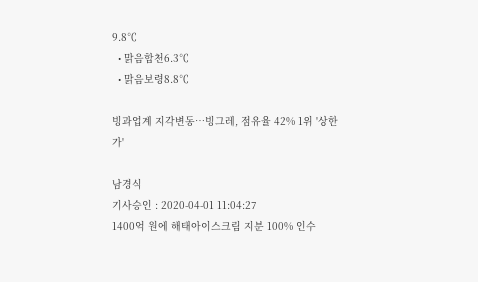9.8℃
  • 맑음합천6.3℃
  • 맑음보령8.8℃

빙과업계 지각변동…빙그레, 점유율 42% 1위 '상한가'

남경식
기사승인 : 2020-04-01 11:04:27
1400억 원에 해태아이스크림 지분 100% 인수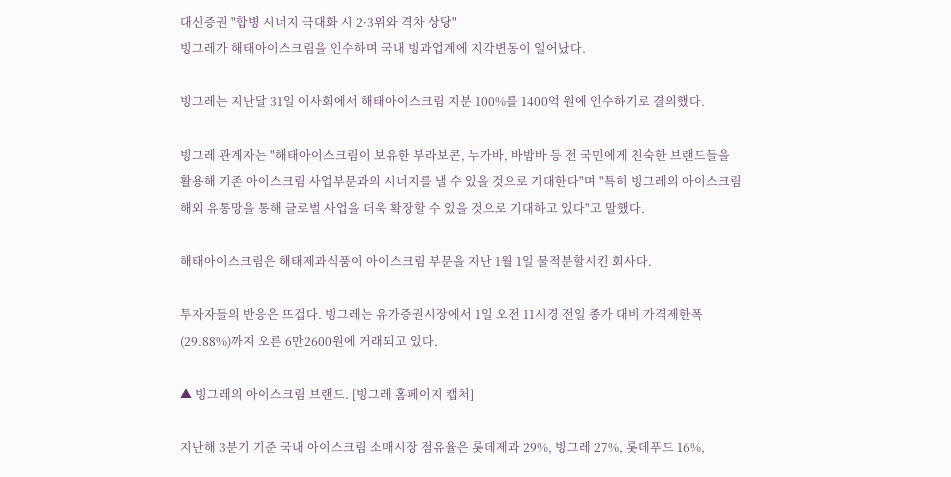대신증권 "합병 시너지 극대화 시 2·3위와 격차 상당"
빙그레가 해태아이스크림을 인수하며 국내 빙과업계에 지각변동이 일어났다.

빙그레는 지난달 31일 이사회에서 해태아이스크림 지분 100%를 1400억 원에 인수하기로 결의했다.

빙그레 관계자는 "해태아이스크림이 보유한 부라보콘, 누가바, 바밤바 등 전 국민에게 친숙한 브랜드들을 활용해 기존 아이스크림 사업부문과의 시너지를 낼 수 있을 것으로 기대한다"며 "특히 빙그레의 아이스크림 해외 유통망을 통해 글로벌 사업을 더욱 확장할 수 있을 것으로 기대하고 있다"고 말했다.

해태아이스크림은 해태제과식품이 아이스크림 부문을 지난 1월 1일 물적분할시킨 회사다.

투자자들의 반응은 뜨겁다. 빙그레는 유가증권시장에서 1일 오전 11시경 전일 종가 대비 가격제한폭(29.88%)까지 오른 6만2600원에 거래되고 있다.

▲ 빙그레의 아이스크림 브랜드. [빙그레 홈페이지 캡처]

지난해 3분기 기준 국내 아이스크림 소매시장 점유율은 롯데제과 29%, 빙그레 27%, 롯데푸드 16%,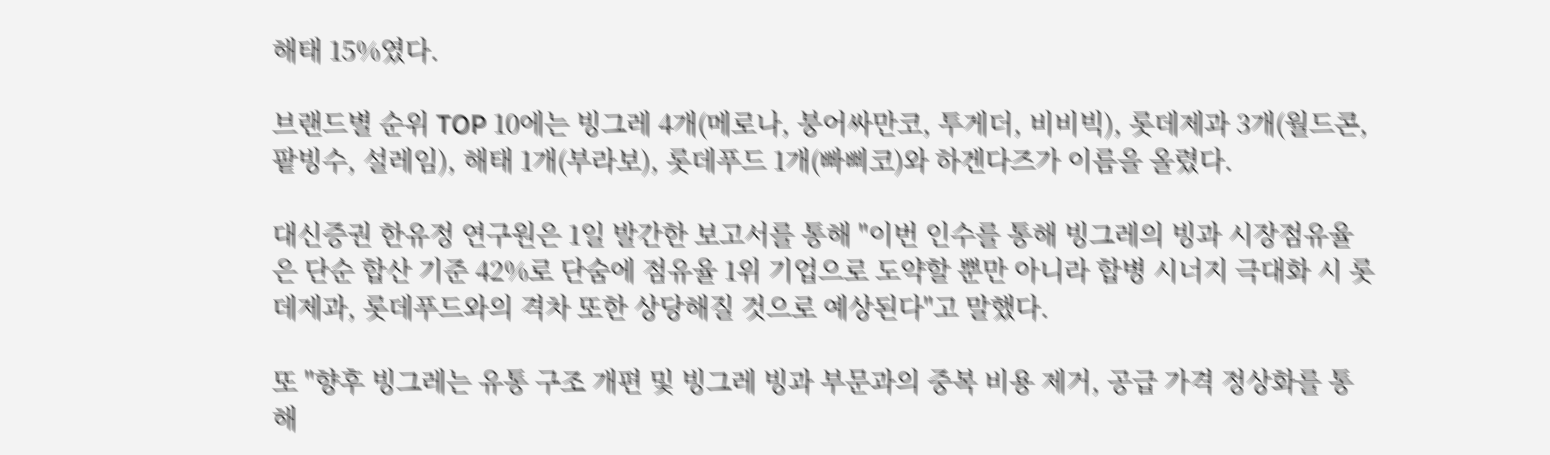해태 15%였다.

브랜드별 순위 TOP 10에는 빙그레 4개(메로나, 붕어싸만코, 투게더, 비비빅), 롯데제과 3개(월드콘, 팥빙수, 설레임), 해태 1개(부라보), 롯데푸드 1개(빠삐코)와 하겐다즈가 이름을 올렸다.

대신증권 한유정 연구원은 1일 발간한 보고서를 통해 "이번 인수를 통해 빙그레의 빙과 시장점유율은 단순 합산 기준 42%로 단숨에 점유율 1위 기업으로 도약할 뿐만 아니라 합병 시너지 극대화 시 롯데제과, 롯데푸드와의 격차 또한 상당해질 것으로 예상된다"고 말했다.

또 "향후 빙그레는 유통 구조 개편 및 빙그레 빙과 부문과의 중복 비용 제거, 공급 가격 정상화를 통해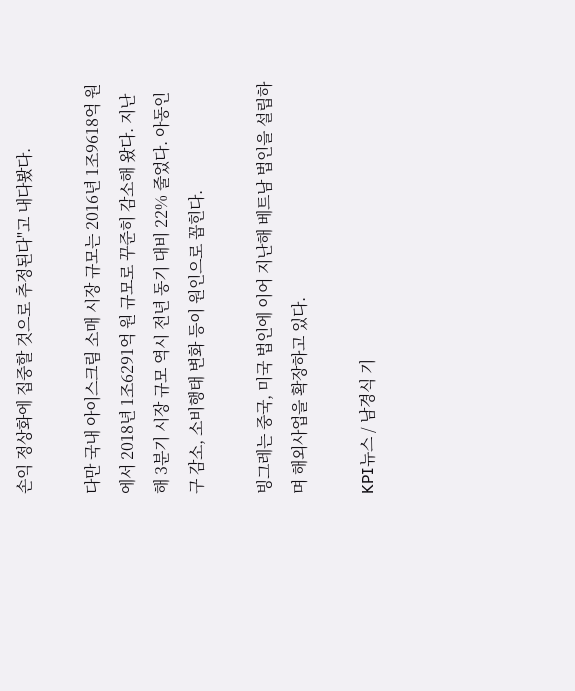손익 정상화에 집중할 것으로 추정된다"고 내다봤다.

다만 국내 아이스크림 소매 시장 규모는 2016년 1조9618억 원에서 2018년 1조6291억 원 규모로 꾸준히 감소해 왔다. 지난해 3분기 시장 규모 역시 전년 동기 대비 22% 줄었다. 아동인구 감소, 소비행태 변화 등이 원인으로 꼽힌다.

빙그레는 중국, 미국 법인에 이어 지난해 베트남 법인을 설립하며 해외사업을 확장하고 있다.

KPI뉴스 / 남경식 기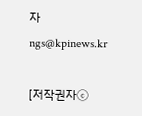자 ngs@kpinews.kr

[저작권자ⓒ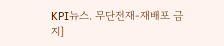KPI뉴스. 무단전재-재배포 금지]